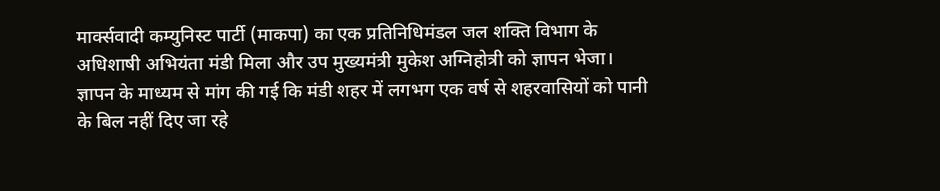मार्क्सवादी कम्युनिस्ट पार्टी (माकपा) का एक प्रतिनिधिमंडल जल शक्ति विभाग के अधिशाषी अभियंता मंडी मिला और उप मुख्यमंत्री मुकेश अग्निहोत्री को ज्ञापन भेजा। ज्ञापन के माध्यम से मांग की गई कि मंडी शहर में लगभग एक वर्ष से शहरवासियों को पानी के बिल नहीं दिए जा रहे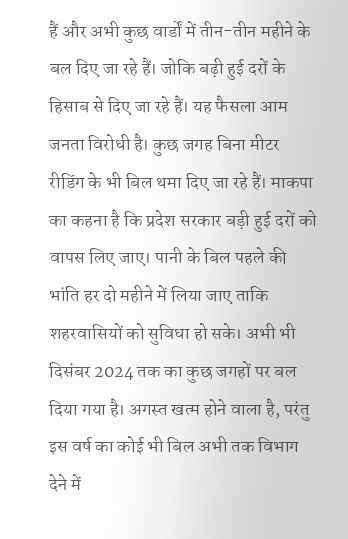हैं और अभी कुछ वार्डों में तीन-तीन महीने के बल दिए जा रहे हैं। जोकि बढ़ी हुई दरों के हिसाब से दिए जा रहे हैं। यह फैसला आम जनता विरोधी है। कुछ जगह बिना मीटर रीडिंग के भी बिल थमा दिए जा रहे हैं। माकपा का कहना है कि प्रदेश सरकार बड़ी हुई दरों को वापस लिए जाए। पानी के बिल पहले की भांति हर दो महीने में लिया जाए ताकि शहरवासियों को सुविधा हो सके। अभी भी दिसंबर 2024 तक का कुछ जगहों पर बल दिया गया है। अगस्त खत्म होने वाला है, परंतु इस वर्ष का कोई भी बिल अभी तक विभाग देने में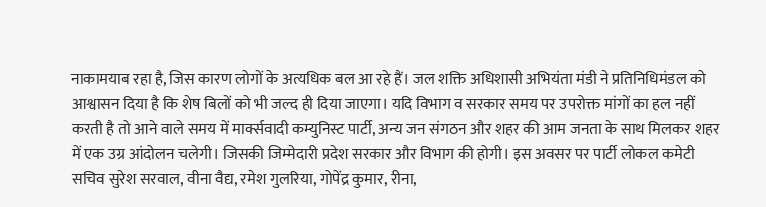नाकामयाब रहा है, जिस कारण लोगों के अत्यधिक बल आ रहे हैं। जल शक्ति अधिशासी अभियंता मंडी ने प्रतिनिधिमंडल को आश्वासन दिया है कि शेष बिलों को भी जल्द ही दिया जाएगा। यदि विभाग व सरकार समय पर उपरोक्त मांगों का हल नहीं करती है तो आने वाले समय में मार्क्सवादी कम्युनिस्ट पार्टी, अन्य जन संगठन और शहर की आम जनता के साथ मिलकर शहर में एक उग्र आंदोलन चलेगी। जिसकी जिम्मेदारी प्रदेश सरकार और विभाग की होगी। इस अवसर पर पार्टी लोकल कमेटी सचिव सुरेश सरवाल, वीना वैद्य, रमेश गुलरिया, गोपेंद्र कुमार, रीना,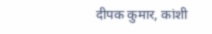दीपक कुमार, कांशी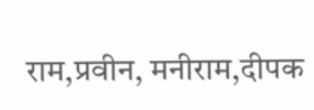राम,प्रवीन, मनीराम,दीपक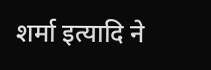शर्मा इत्यादि ने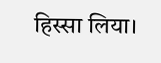हिस्सा लिया।